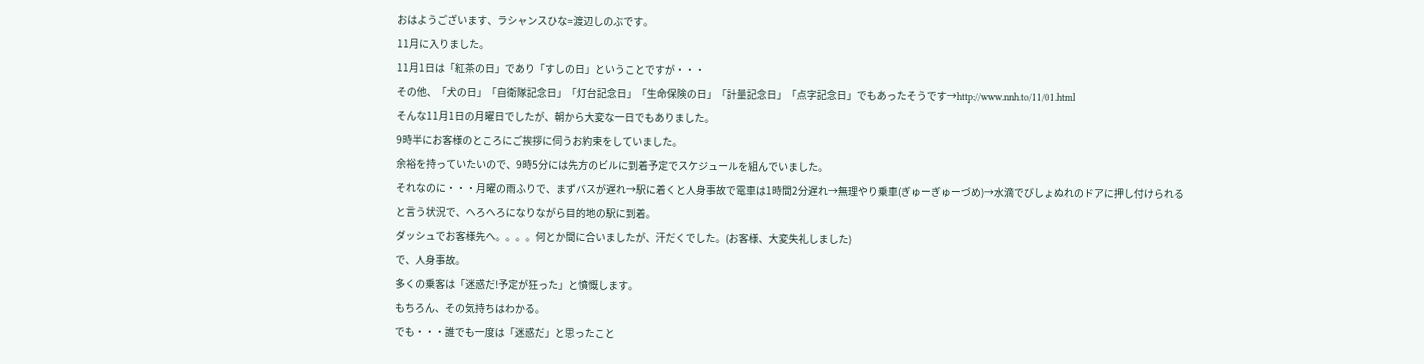おはようございます、ラシャンスひな=渡辺しのぶです。
11月に入りました。
11月1日は「紅茶の日」であり「すしの日」ということですが・・・
その他、「犬の日」「自衛隊記念日」「灯台記念日」「生命保険の日」「計量記念日」「点字記念日」でもあったそうです→http://www.nnh.to/11/01.html
そんな11月1日の月曜日でしたが、朝から大変な一日でもありました。
9時半にお客様のところにご挨拶に伺うお約束をしていました。
余裕を持っていたいので、9時5分には先方のビルに到着予定でスケジュールを組んでいました。
それなのに・・・月曜の雨ふりで、まずバスが遅れ→駅に着くと人身事故で電車は1時間2分遅れ→無理やり乗車(ぎゅーぎゅーづめ)→水滴でびしょぬれのドアに押し付けられる
と言う状況で、へろへろになりながら目的地の駅に到着。
ダッシュでお客様先へ。。。。何とか間に合いましたが、汗だくでした。(お客様、大変失礼しました)
で、人身事故。
多くの乗客は「迷惑だ!予定が狂った」と憤慨します。
もちろん、その気持ちはわかる。
でも・・・誰でも一度は「迷惑だ」と思ったこと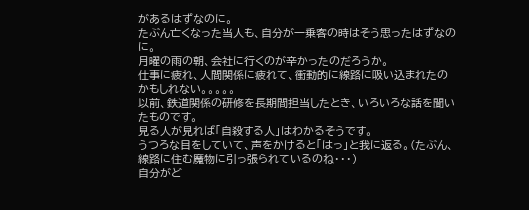があるはずなのに。
たぶん亡くなった当人も、自分が一乗客の時はそう思ったはずなのに。
月曜の雨の朝、会社に行くのが辛かったのだろうか。
仕事に疲れ、人間関係に疲れて、衝動的に線路に吸い込まれたのかもしれない。。。。。
以前、鉄道関係の研修を長期間担当したとき、いろいろな話を聞いたものです。
見る人が見れば「自殺する人」はわかるそうです。
うつろな目をしていて、声をかけると「はっ」と我に返る。(たぶん、線路に住む魔物に引っ張られているのね・・・)
自分がど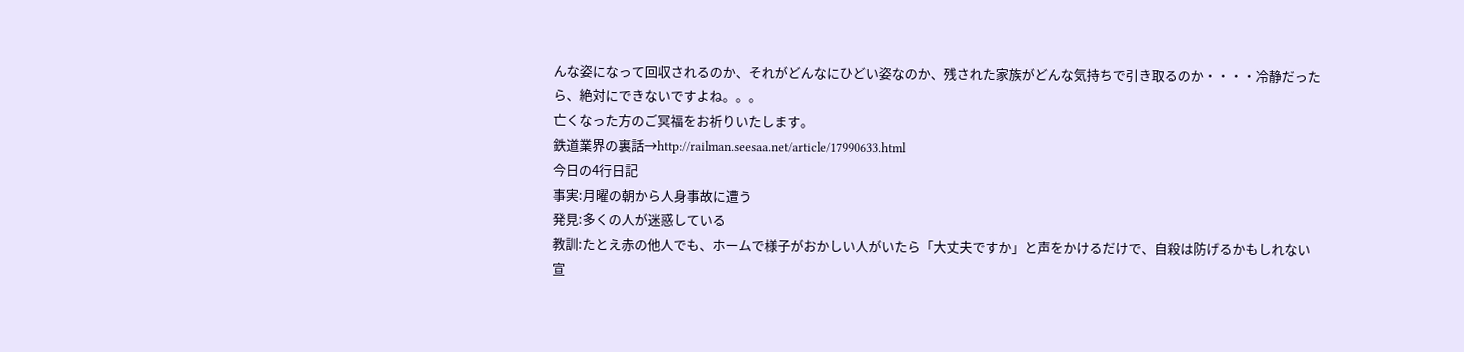んな姿になって回収されるのか、それがどんなにひどい姿なのか、残された家族がどんな気持ちで引き取るのか・・・・冷静だったら、絶対にできないですよね。。。
亡くなった方のご冥福をお祈りいたします。
鉄道業界の裏話→http://railman.seesaa.net/article/17990633.html
今日の4行日記
事実:月曜の朝から人身事故に遭う
発見:多くの人が迷惑している
教訓:たとえ赤の他人でも、ホームで様子がおかしい人がいたら「大丈夫ですか」と声をかけるだけで、自殺は防げるかもしれない
宣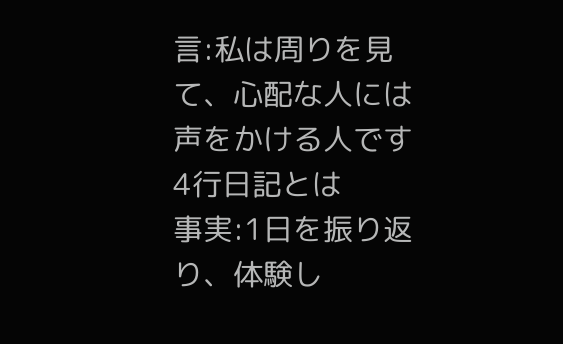言:私は周りを見て、心配な人には声をかける人です
4行日記とは
事実:1日を振り返り、体験し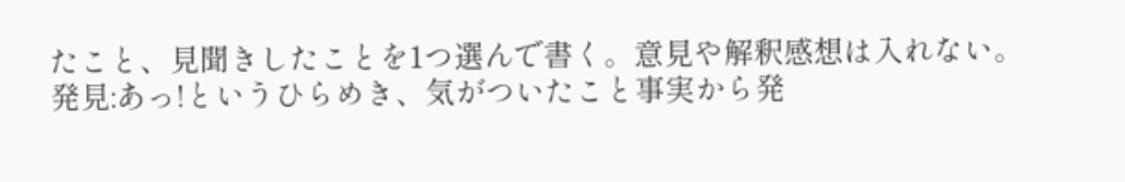たこと、見聞きしたことを1つ選んで書く。意見や解釈感想は入れない。
発見:あっ!というひらめき、気がついたこと事実から発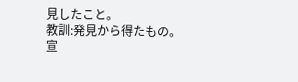見したこと。
教訓:発見から得たもの。
宣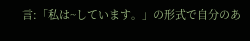言:「私は~しています。」の形式で自分のあ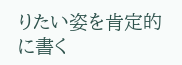りたい姿を肯定的に書く